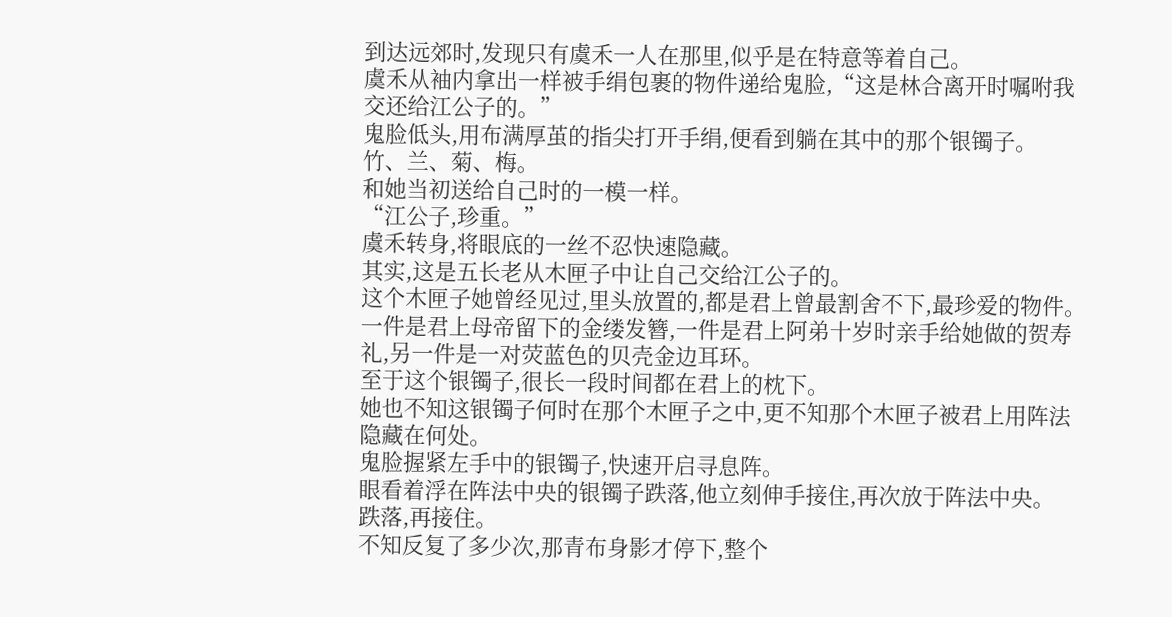到达远郊时,发现只有虞禾一人在那里,似乎是在特意等着自己。
虞禾从袖内拿出一样被手绢包裹的物件递给鬼脸,“这是林合离开时嘱咐我交还给江公子的。”
鬼脸低头,用布满厚茧的指尖打开手绢,便看到躺在其中的那个银镯子。
竹、兰、菊、梅。
和她当初送给自己时的一模一样。
“江公子,珍重。”
虞禾转身,将眼底的一丝不忍快速隐藏。
其实,这是五长老从木匣子中让自己交给江公子的。
这个木匣子她曾经见过,里头放置的,都是君上曾最割舍不下,最珍爱的物件。
一件是君上母帝留下的金缕发簪,一件是君上阿弟十岁时亲手给她做的贺寿礼,另一件是一对荧蓝色的贝壳金边耳环。
至于这个银镯子,很长一段时间都在君上的枕下。
她也不知这银镯子何时在那个木匣子之中,更不知那个木匣子被君上用阵法隐藏在何处。
鬼脸握紧左手中的银镯子,快速开启寻息阵。
眼看着浮在阵法中央的银镯子跌落,他立刻伸手接住,再次放于阵法中央。
跌落,再接住。
不知反复了多少次,那青布身影才停下,整个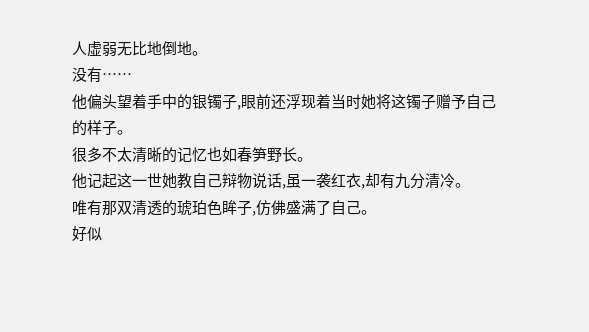人虚弱无比地倒地。
没有……
他偏头望着手中的银镯子,眼前还浮现着当时她将这镯子赠予自己的样子。
很多不太清晰的记忆也如春笋野长。
他记起这一世她教自己辩物说话,虽一袭红衣,却有九分清冷。
唯有那双清透的琥珀色眸子,仿佛盛满了自己。
好似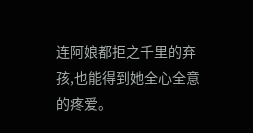连阿娘都拒之千里的弃孩,也能得到她全心全意的疼爱。